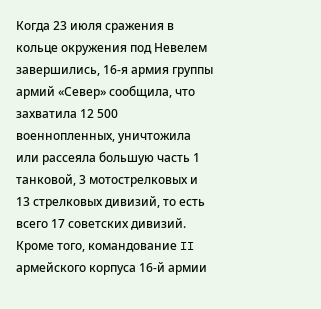Когда 23 июля сражения в кольце окружения под Невелем завершились, 16-я армия группы армий «Север» сообщила, что захватила 12 500 военнопленных, уничтожила или рассеяла большую часть 1 танковой, 3 мотострелковых и 13 стрелковых дивизий, то есть всего 17 советских дивизий. Кроме того, командование II армейского корпуса 16-й армии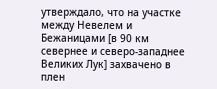утверждало, что на участке между Невелем и Бежаницами [в 90 км севернее и северо-западнее Великих Лук] захвачено в плен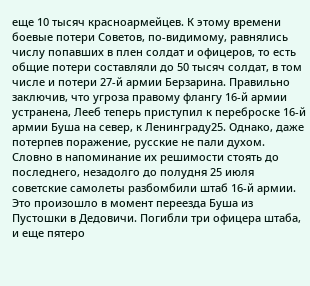еще 10 тысяч красноармейцев. К этому времени боевые потери Советов, по-видимому, равнялись числу попавших в плен солдат и офицеров, то есть общие потери составляли до 50 тысяч солдат, в том числе и потери 27-й армии Берзарина. Правильно заключив, что угроза правому флангу 16-й армии устранена, Лееб теперь приступил к переброске 16-й армии Буша на север, к Ленинграду25. Однако, даже потерпев поражение, русские не пали духом. Словно в напоминание их решимости стоять до последнего, незадолго до полудня 25 июля советские самолеты разбомбили штаб 16-й армии. Это произошло в момент переезда Буша из Пустошки в Дедовичи. Погибли три офицера штаба, и еще пятеро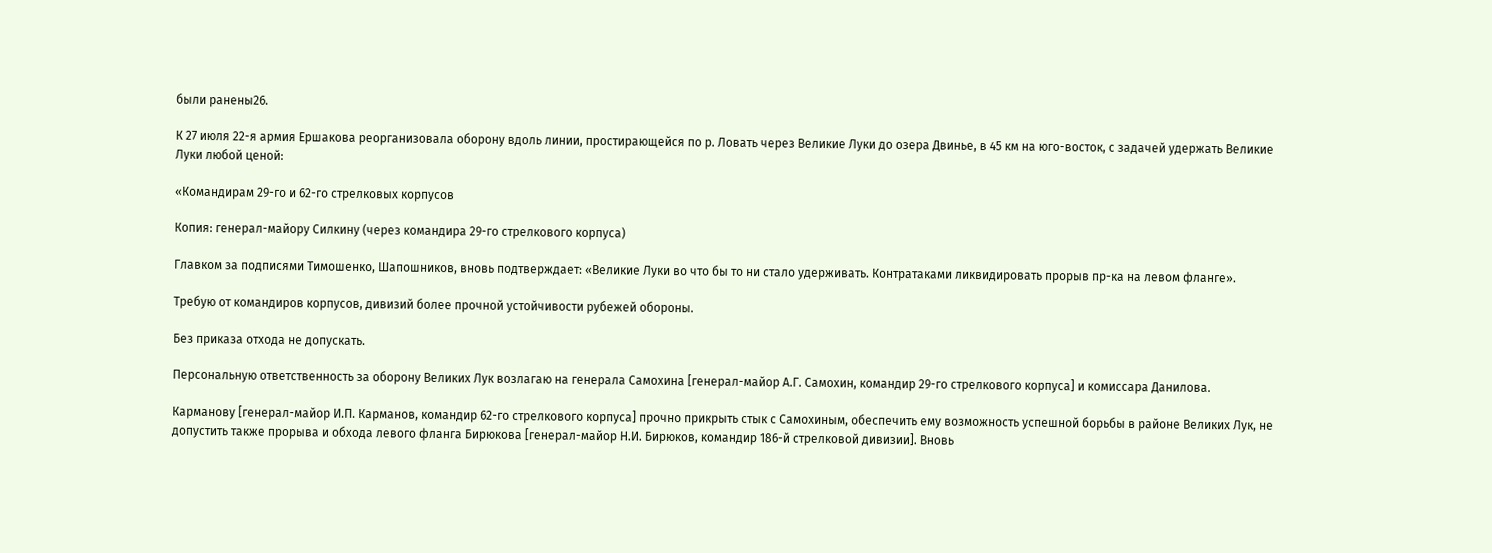были ранены26.

К 27 июля 22-я армия Ершакова реорганизовала оборону вдоль линии, простирающейся по р. Ловать через Великие Луки до озера Двинье, в 45 км на юго-восток, с задачей удержать Великие Луки любой ценой:

«Командирам 29-го и 62-го стрелковых корпусов

Копия: генерал-майору Силкину (через командира 29-го стрелкового корпуса)

Главком за подписями Тимошенко, Шапошников, вновь подтверждает: «Великие Луки во что бы то ни стало удерживать. Контратаками ликвидировать прорыв пр-ка на левом фланге».

Требую от командиров корпусов, дивизий более прочной устойчивости рубежей обороны.

Без приказа отхода не допускать.

Персональную ответственность за оборону Великих Лук возлагаю на генерала Самохина [генерал-майор А.Г. Самохин, командир 29-го стрелкового корпуса] и комиссара Данилова.

Карманову [генерал-майор И.П. Карманов, командир 62-го стрелкового корпуса] прочно прикрыть стык с Самохиным, обеспечить ему возможность успешной борьбы в районе Великих Лук, не допустить также прорыва и обхода левого фланга Бирюкова [генерал-майор Н.И. Бирюков, командир 186-й стрелковой дивизии]. Вновь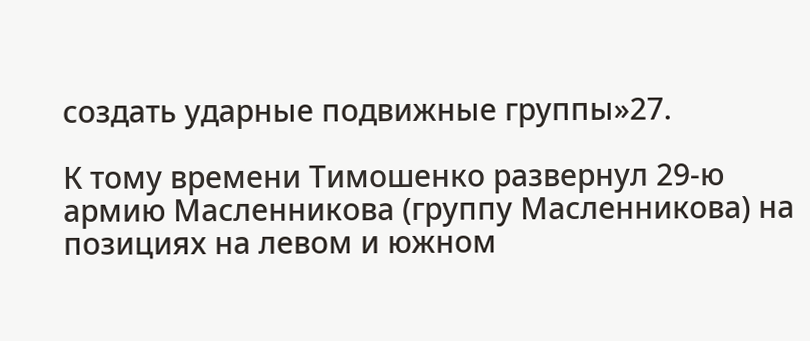создать ударные подвижные группы»27.

К тому времени Тимошенко развернул 29-ю армию Масленникова (группу Масленникова) на позициях на левом и южном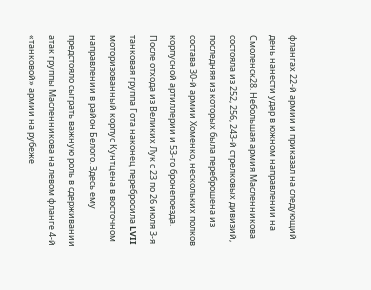флангах 22-й армии и приказал на следующий день нанести удар в южном направлении на Смоленск28. Небольшая армия Масленникова состояла из 252, 256, 243-й стрелковых дивизий, последняя из которых была переброшена из состава 30-й армии Хоменко, нескольких полков корпусной артиллерии и 53-го бронепоезда. После отхода из Великих Лук с 23 по 26 июля 3-я танковая группа Гота наконец перебросила LVII моторизованный корпус Кунтцена в восточном направлении в район Белого. Здесь ему предстояло сыграть важную роль в сдерживании атак группы Масленникова на левом фланге 4-й «танковой» армии на рубеже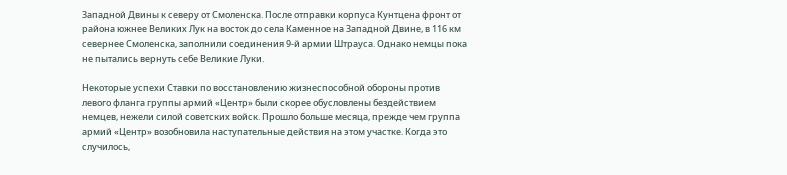Западной Двины к северу от Смоленска. После отправки корпуса Кунтцена фронт от района южнее Великих Лук на восток до села Каменное на Западной Двине, в 116 км севернее Смоленска, заполнили соединения 9-й армии Штрауса. Однако немцы пока не пытались вернуть себе Великие Луки.

Некоторые успехи Ставки по восстановлению жизнеспособной обороны против левого фланга группы армий «Центр» были скорее обусловлены бездействием немцев, нежели силой советских войск. Прошло больше месяца, прежде чем группа армий «Центр» возобновила наступательные действия на этом участке. Когда это случилось,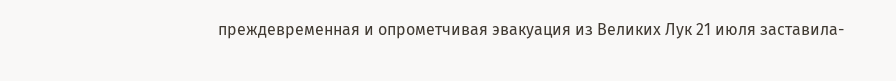преждевременная и опрометчивая эвакуация из Великих Лук 21 июля заставила-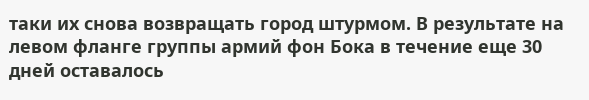таки их снова возвращать город штурмом. В результате на левом фланге группы армий фон Бока в течение еще 30 дней оставалось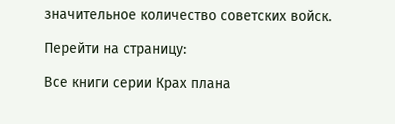значительное количество советских войск.

Перейти на страницу:

Все книги серии Крах плана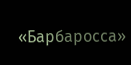«Барбаросса»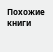Похожие книги